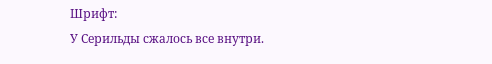Шрифт:
У Серильды сжалось все внутри.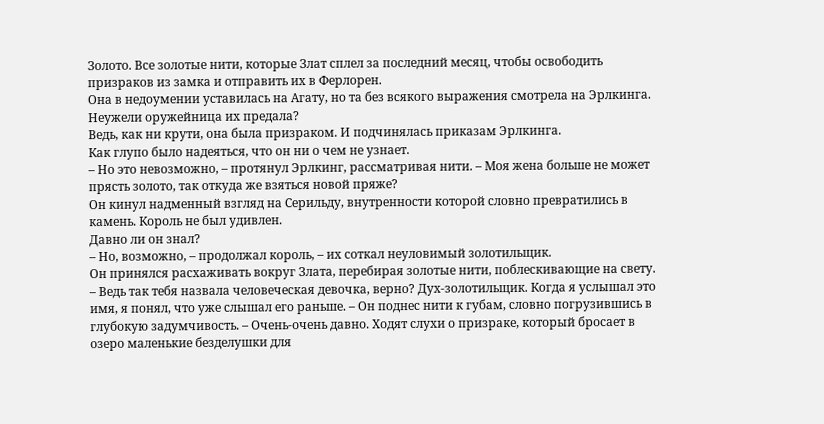Золото. Все золотые нити, которые Злат сплел за последний месяц, чтобы освободить призраков из замка и отправить их в Ферлорен.
Она в недоумении уставилась на Агату, но та без всякого выражения смотрела на Эрлкинга.
Неужели оружейница их предала?
Ведь, как ни крути, она была призраком. И подчинялась приказам Эрлкинга.
Как глупо было надеяться, что он ни о чем не узнает.
– Но это невозможно, – протянул Эрлкинг, рассматривая нити. – Моя жена больше не может прясть золото, так откуда же взяться новой пряже?
Он кинул надменный взгляд на Серильду, внутренности которой словно превратились в камень. Король не был удивлен.
Давно ли он знал?
– Но, возможно, – продолжал король, – их соткал неуловимый золотильщик.
Он принялся расхаживать вокруг Злата, перебирая золотые нити, поблескивающие на свету.
– Ведь так тебя назвала человеческая девочка, верно? Дух-золотильщик. Когда я услышал это имя, я понял, что уже слышал его раньше. – Он поднес нити к губам, словно погрузившись в глубокую задумчивость. – Очень-очень давно. Ходят слухи о призраке, который бросает в озеро маленькие безделушки для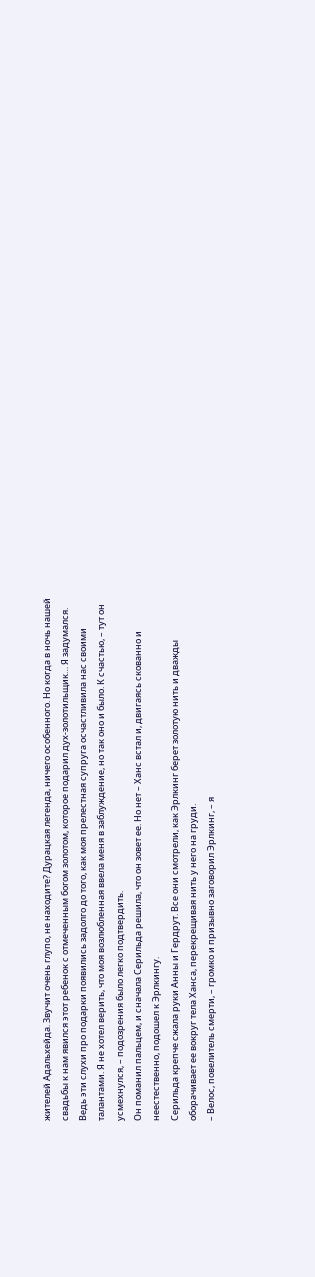жителей Адальхейда. Звучит очень глупо, не находите? Дурацкая легенда, ничего особенного. Но когда в ночь нашей свадьбы к нам явился этот ребенок с отмеченным богом золотом, которое подарил дух-золотильщик… Я задумался. Ведь эти слухи про подарки появились задолго до того, как моя прелестная супруга осчастливила нас своими талантами. Я не хотел верить, что моя возлюбленная ввела меня в заблуждение, но так оно и было. К счастью, – тут он усмехнулся, – подозрения было легко подтвердить.
Он поманил пальцем, и сначала Серильда решила, что он зовет ее. Но нет – Ханс встал и, двигаясь скованно и неестественно, подошел к Эрлкингу.
Серильда крепче сжала руки Анны и Гердрут. Все они смотрели, как Эрлкинг берет золотую нить и дважды оборачивает ее вокруг тела Ханса, перекрещивая нить у него на груди.
– Велос, повелитель смерти, – громко и призывно заговорил Эрлкинг, – я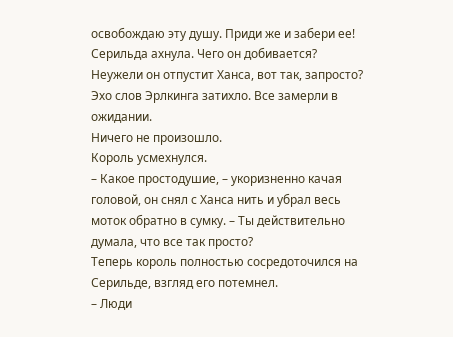освобождаю эту душу. Приди же и забери ее!
Серильда ахнула. Чего он добивается? Неужели он отпустит Ханса, вот так, запросто?
Эхо слов Эрлкинга затихло. Все замерли в ожидании.
Ничего не произошло.
Король усмехнулся.
– Какое простодушие, – укоризненно качая головой, он снял с Ханса нить и убрал весь моток обратно в сумку. – Ты действительно думала, что все так просто?
Теперь король полностью сосредоточился на Серильде, взгляд его потемнел.
– Люди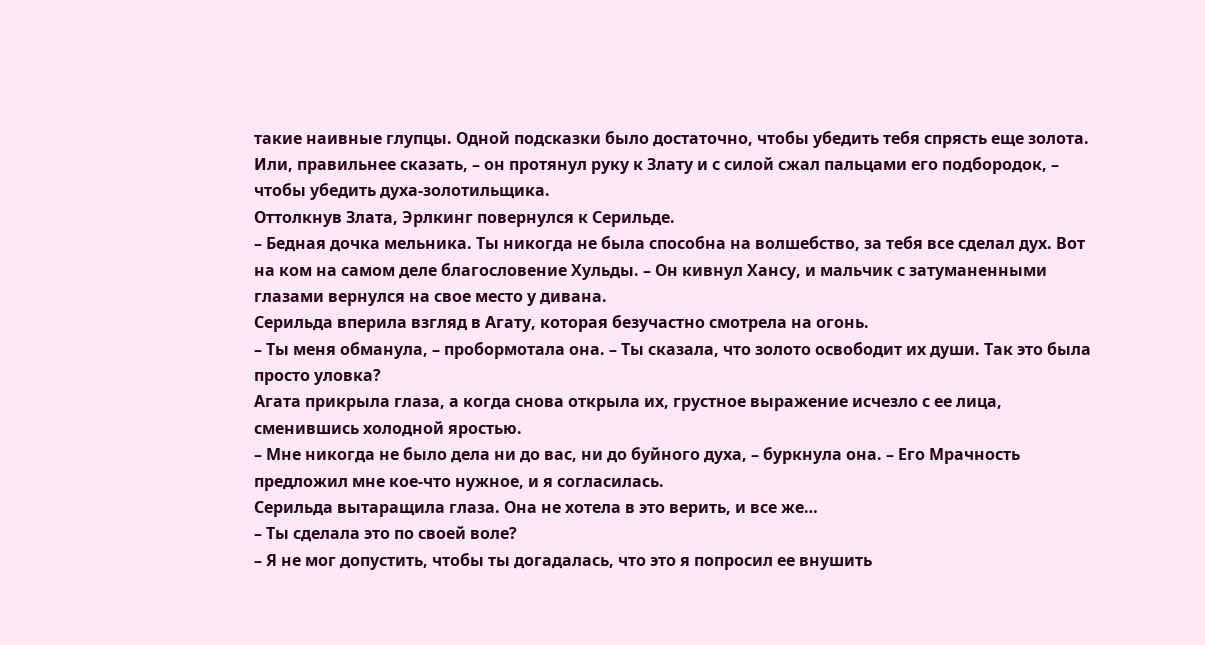такие наивные глупцы. Одной подсказки было достаточно, чтобы убедить тебя спрясть еще золота. Или, правильнее сказать, – он протянул руку к Злату и с силой сжал пальцами его подбородок, – чтобы убедить духа-золотильщика.
Оттолкнув Злата, Эрлкинг повернулся к Серильде.
– Бедная дочка мельника. Ты никогда не была способна на волшебство, за тебя все сделал дух. Вот на ком на самом деле благословение Хульды. – Он кивнул Хансу, и мальчик с затуманенными глазами вернулся на свое место у дивана.
Серильда вперила взгляд в Агату, которая безучастно смотрела на огонь.
– Ты меня обманула, – пробормотала она. – Ты сказала, что золото освободит их души. Так это была просто уловка?
Агата прикрыла глаза, а когда снова открыла их, грустное выражение исчезло с ее лица, сменившись холодной яростью.
– Мне никогда не было дела ни до вас, ни до буйного духа, – буркнула она. – Его Мрачность предложил мне кое-что нужное, и я согласилась.
Серильда вытаращила глаза. Она не хотела в это верить, и все же…
– Ты сделала это по своей воле?
– Я не мог допустить, чтобы ты догадалась, что это я попросил ее внушить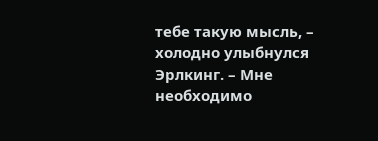тебе такую мысль, – холодно улыбнулся Эрлкинг. – Мне необходимо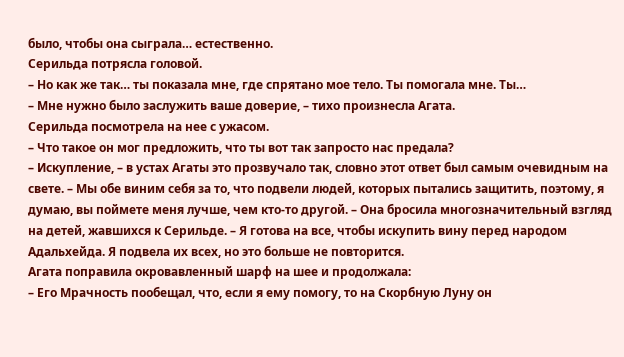было, чтобы она сыграла… естественно.
Серильда потрясла головой.
– Но как же так… ты показала мне, где спрятано мое тело. Ты помогала мне. Ты…
– Мне нужно было заслужить ваше доверие, – тихо произнесла Агата.
Серильда посмотрела на нее с ужасом.
– Что такое он мог предложить, что ты вот так запросто нас предала?
– Искупление, – в устах Агаты это прозвучало так, словно этот ответ был самым очевидным на свете. – Мы обе виним себя за то, что подвели людей, которых пытались защитить, поэтому, я думаю, вы поймете меня лучше, чем кто-то другой. – Она бросила многозначительный взгляд на детей, жавшихся к Серильде. – Я готова на все, чтобы искупить вину перед народом Адальхейда. Я подвела их всех, но это больше не повторится.
Агата поправила окровавленный шарф на шее и продолжала:
– Его Мрачность пообещал, что, если я ему помогу, то на Скорбную Луну он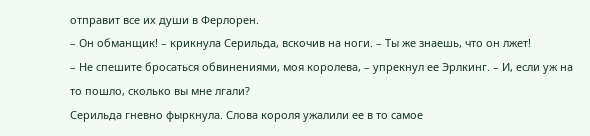отправит все их души в Ферлорен.
– Он обманщик! – крикнула Серильда, вскочив на ноги. – Ты же знаешь, что он лжет!
– Не спешите бросаться обвинениями, моя королева, – упрекнул ее Эрлкинг. – И, если уж на то пошло, сколько вы мне лгали?
Серильда гневно фыркнула. Слова короля ужалили ее в то самое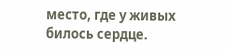место, где у живых билось сердце.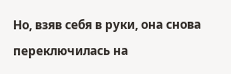Но, взяв себя в руки, она снова переключилась на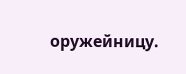оружейницу.